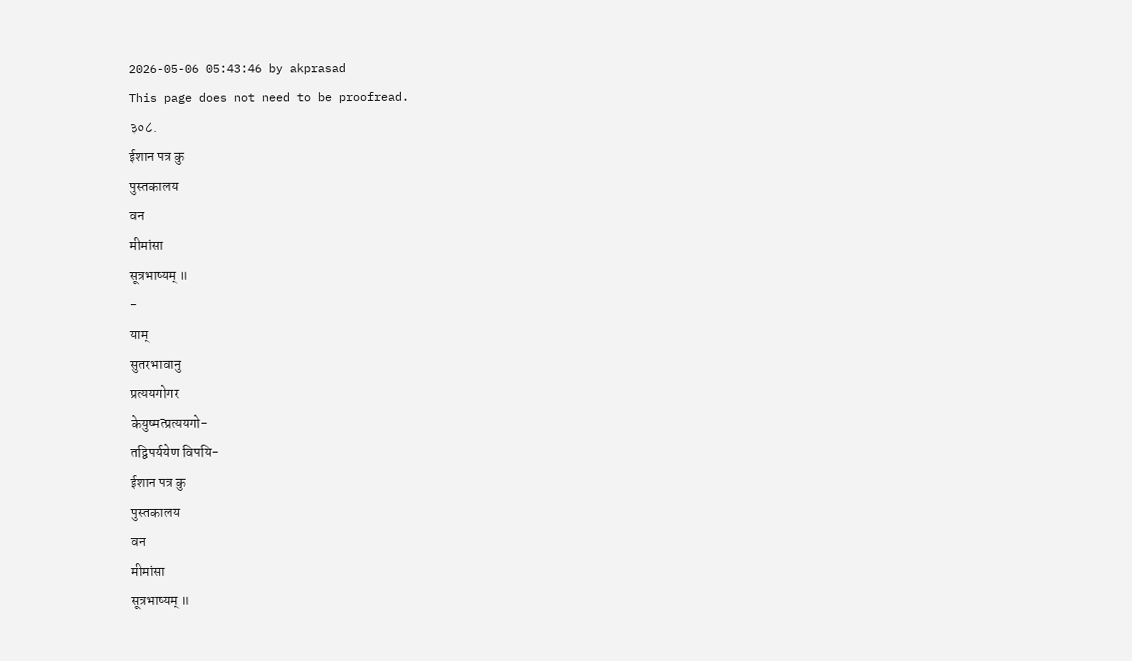2026-05-06 05:43:46 by akprasad
This page does not need to be proofread.
३०८.
ईशान पत्र कु
पुस्तकालय
वन
मीमांसा
सूत्रभाष्यम् ॥
-
याम्
सुतरभावानु
प्रत्ययगोगर
केयुष्मत्प्रत्ययगो-
तद्विपर्ययेण विपयि-
ईशान पत्र कु
पुस्तकालय
वन
मीमांसा
सूत्रभाष्यम् ॥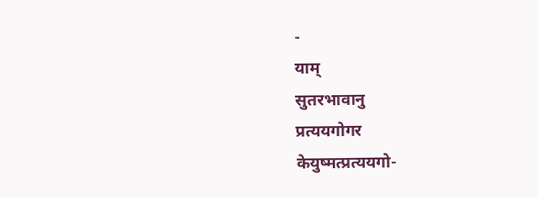-
याम्
सुतरभावानु
प्रत्ययगोगर
केयुष्मत्प्रत्ययगो-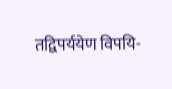तद्विपर्ययेण विपयि-